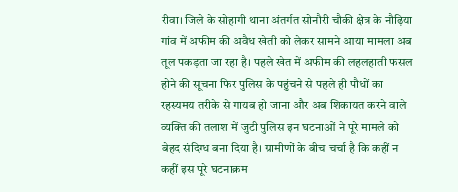रीवा। जिले के सोहागी थाना अंतर्गत सोनौरी चौकी क्षेत्र के नौढ़िया गांव में अफीम की अवैध खेती को लेकर सामने आया मामला अब तूल पकड़ता जा रहा है। पहले खेत में अफीम की लहलहाती फसल होने की सूचना फिर पुलिस के पहुंचने से पहले ही पौधों का रहस्यमय तरीके से गायब हो जाना और अब शिकायत करने वाले व्यक्ति की तलाश में जुटी पुलिस इन घटनाओं ने पूरे मामले को बेहद संदिग्ध बना दिया है। ग्रामीणों के बीच चर्चा है कि कहीं न कहीं इस पूरे घटनाक्रम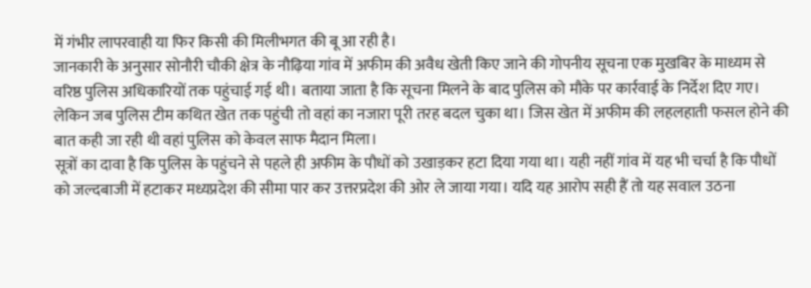में गंभीर लापरवाही या फिर किसी की मिलीभगत की बू आ रही है।
जानकारी के अनुसार सोनौरी चौकी क्षेत्र के नौढ़िया गांव में अफीम की अवैध खेती किए जाने की गोपनीय सूचना एक मुखबिर के माध्यम से वरिष्ठ पुलिस अधिकारियों तक पहुंचाई गई थी। बताया जाता है कि सूचना मिलने के बाद पुलिस को मौके पर कार्रवाई के निर्देश दिए गए। लेकिन जब पुलिस टीम कथित खेत तक पहुंची तो वहां का नजारा पूरी तरह बदल चुका था। जिस खेत में अफीम की लहलहाती फसल होने की बात कही जा रही थी वहां पुलिस को केवल साफ मैदान मिला।
सूत्रों का दावा है कि पुलिस के पहुंचने से पहले ही अफीम के पौधों को उखाड़कर हटा दिया गया था। यही नहीं गांव में यह भी चर्चा है कि पौधों को जल्दबाजी में हटाकर मध्यप्रदेश की सीमा पार कर उत्तरप्रदेश की ओर ले जाया गया। यदि यह आरोप सही हैं तो यह सवाल उठना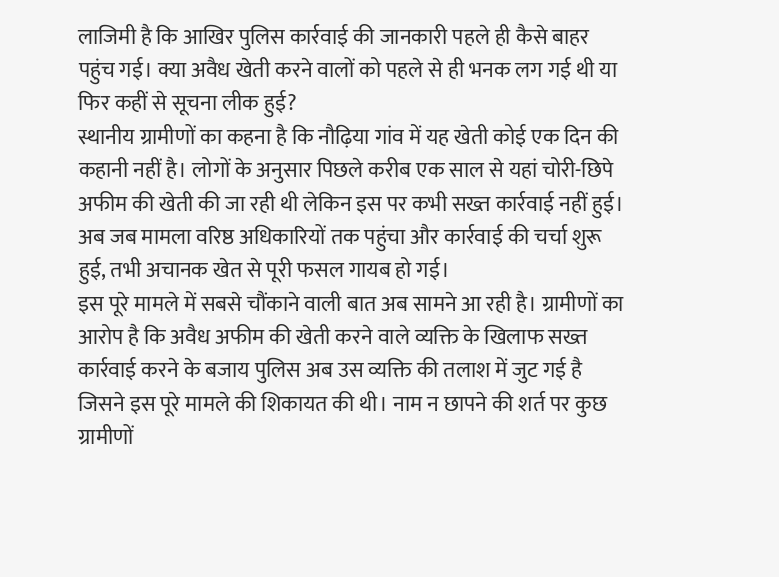लाजिमी है कि आखिर पुलिस कार्रवाई की जानकारी पहले ही कैसे बाहर पहुंच गई। क्या अवैध खेती करने वालों को पहले से ही भनक लग गई थी या फिर कहीं से सूचना लीक हुई?
स्थानीय ग्रामीणों का कहना है कि नौढ़िया गांव में यह खेती कोई एक दिन की कहानी नहीं है। लोगों के अनुसार पिछले करीब एक साल से यहां चोरी-छिपे अफीम की खेती की जा रही थी लेकिन इस पर कभी सख्त कार्रवाई नहीं हुई। अब जब मामला वरिष्ठ अधिकारियों तक पहुंचा और कार्रवाई की चर्चा शुरू हुई, तभी अचानक खेत से पूरी फसल गायब हो गई।
इस पूरे मामले में सबसे चौंकाने वाली बात अब सामने आ रही है। ग्रामीणों का आरोप है कि अवैध अफीम की खेती करने वाले व्यक्ति के खिलाफ सख्त कार्रवाई करने के बजाय पुलिस अब उस व्यक्ति की तलाश में जुट गई है जिसने इस पूरे मामले की शिकायत की थी। नाम न छापने की शर्त पर कुछ ग्रामीणों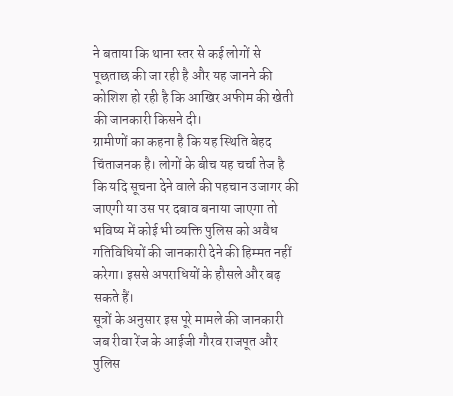ने बताया कि थाना स्तर से कई लोगों से पूछताछ की जा रही है और यह जानने की कोशिश हो रही है कि आखिर अफीम की खेती की जानकारी किसने दी।
ग्रामीणों का कहना है कि यह स्थिति बेहद चिंताजनक है। लोगों के बीच यह चर्चा तेज है कि यदि सूचना देने वाले की पहचान उजागर की जाएगी या उस पर दबाव बनाया जाएगा तो भविष्य में कोई भी व्यक्ति पुलिस को अवैध गतिविधियों की जानकारी देने की हिम्मत नहीं करेगा। इससे अपराधियों के हौसले और बढ़ सकते हैं।
सूत्रों के अनुसार इस पूरे मामले की जानकारी जब रीवा रेंज के आईजी गौरव राजपूत और पुलिस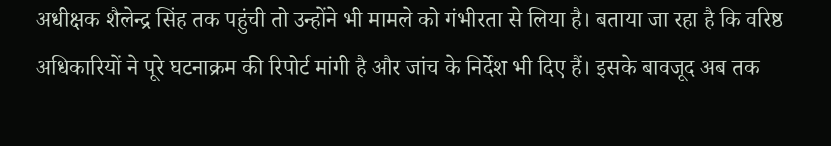अधीक्षक शैलेन्द्र सिंह तक पहुंची तो उन्होंने भी मामले को गंभीरता से लिया है। बताया जा रहा है कि वरिष्ठ अधिकारियों ने पूरे घटनाक्रम की रिपोर्ट मांगी है और जांच के निर्देश भी दिए हैं। इसके बावजूद अब तक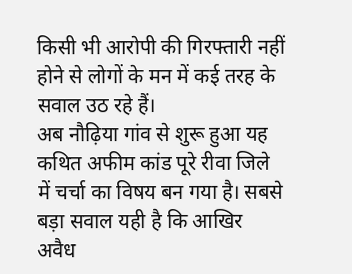किसी भी आरोपी की गिरफ्तारी नहीं होने से लोगों के मन में कई तरह के सवाल उठ रहे हैं।
अब नौढ़िया गांव से शुरू हुआ यह कथित अफीम कांड पूरे रीवा जिले में चर्चा का विषय बन गया है। सबसे बड़ा सवाल यही है कि आखिर अवैध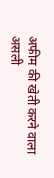अफीम की खेती करने वाला असली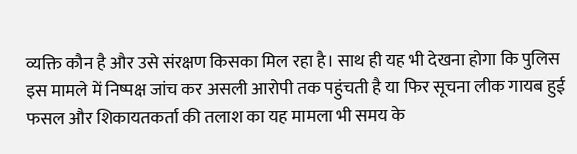व्यक्ति कौन है और उसे संरक्षण किसका मिल रहा है। साथ ही यह भी देखना होगा कि पुलिस इस मामले में निष्पक्ष जांच कर असली आरोपी तक पहुंचती है या फिर सूचना लीक गायब हुई फसल और शिकायतकर्ता की तलाश का यह मामला भी समय के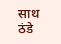साथ ठंडे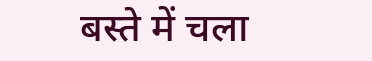बस्ते में चला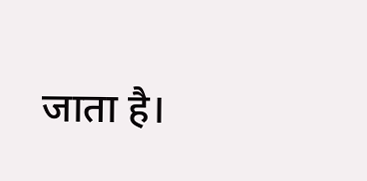जाता है।